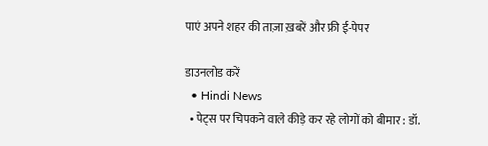पाएं अपने शहर की ताज़ा ख़बरें और फ्री ई-पेपर

डाउनलोड करें
  • Hindi News
  • पेट्स पर चिपकने वाले कीड़े कर रहे लोगों को बीमार : डॉ.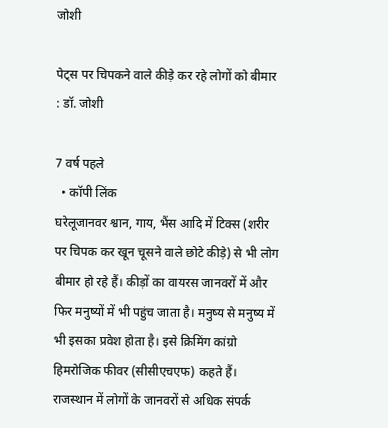जोशी

पेट्स पर चिपकने वाले कीड़े कर रहे लोगों को बीमार : डॉ. जोशी

7 वर्ष पहले
  • कॉपी लिंक
घरेलूजानवर श्वान, गाय, भैंस आदि में टिक्स (शरीर पर चिपक कर खून चूसने वाले छोटे कीड़े) से भी लोग बीमार हो रहे हैं। कीड़ों का वायरस जानवरों में और फिर मनुष्यों में भी पहुंच जाता है। मनुष्य से मनुष्य में भी इसका प्रवेश होता है। इसे क्रिमिंग कांग्रो हिमरोजिक फीवर (सीसीएचएफ) कहते हैं। राजस्थान में लोगों के जानवरों से अधिक संपर्क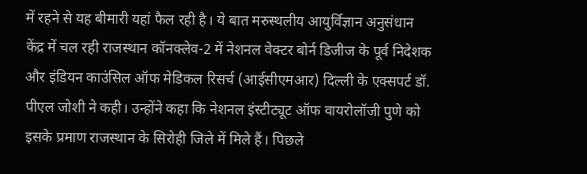में रहने से यह बीमारी यहां फैल रही है। ये बात मरुस्थलीय आयुर्विज्ञान अनुसंधान केंद्र में चल रही राजस्थान कॉनक्लेव-2 में नेशनल वेक्टर बोर्न डिजीज के पूर्व निदेशक और इंडियन काउंसिल ऑफ मेडिकल रिसर्च (आईसीएमआर) दिल्ली के एक्सपर्ट डॉ. पीएल जोशी ने कही। उन्होंने कहा कि नेशनल इंस्टीट्यूट ऑफ वायरोलॉजी पुणे को इसके प्रमाण राजस्थान के सिरोही जिले में मिले हैं। पिछले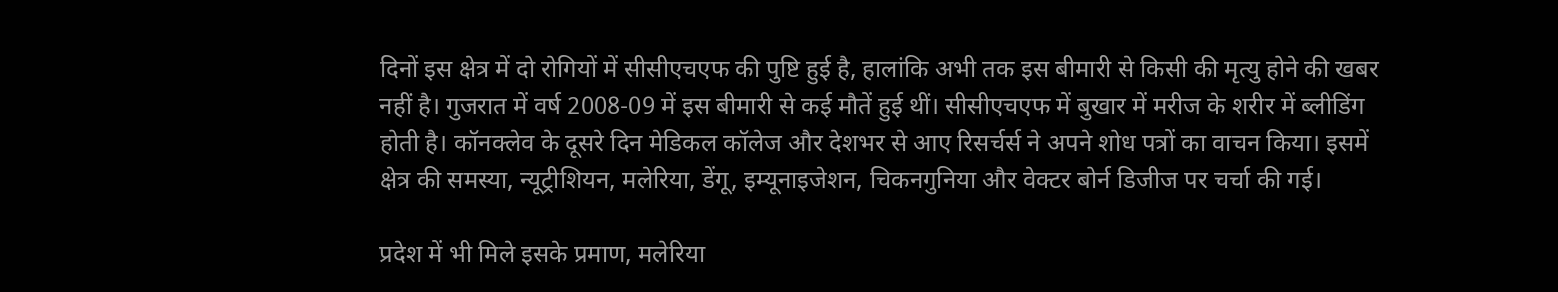दिनों इस क्षेत्र में दो रोगियों में सीसीएचएफ की पुष्टि हुई है, हालांकि अभी तक इस बीमारी से किसी की मृत्यु होने की खबर नहीं है। गुजरात में वर्ष 2008-09 में इस बीमारी से कई मौतें हुई थीं। सीसीएचएफ में बुखार में मरीज के शरीर में ब्लीडिंग होती है। कॉनक्लेव के दूसरे दिन मेडिकल कॉलेज और देशभर से आए रिसर्चर्स ने अपने शोध पत्रों का वाचन किया। इसमें क्षेत्र की समस्या, न्यूट्रीशियन, मलेरिया, डेंगू, इम्यूनाइजेशन, चिकनगुनिया और वेक्टर बोर्न डिजीज पर चर्चा की गई।

प्रदेश में भी मिले इसके प्रमाण, मलेरिया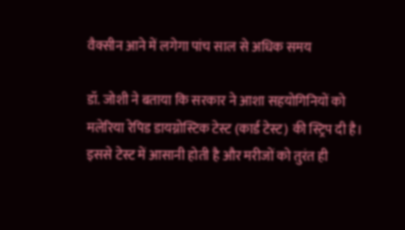वैक्सीन आने में लगेगा पांच साल से अधिक समय

डॉ. जोशी ने बताया कि सरकार ने आशा सहयोगिनियों को मलेरिया रेपिड डायग्नोस्टिक टेस्ट (कार्ड टेस्ट) की स्ट्रिप दी है। इससे टेस्ट में आसानी होती है और मरीजों को तुरंत ही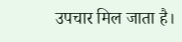उपचार मिल जाता है।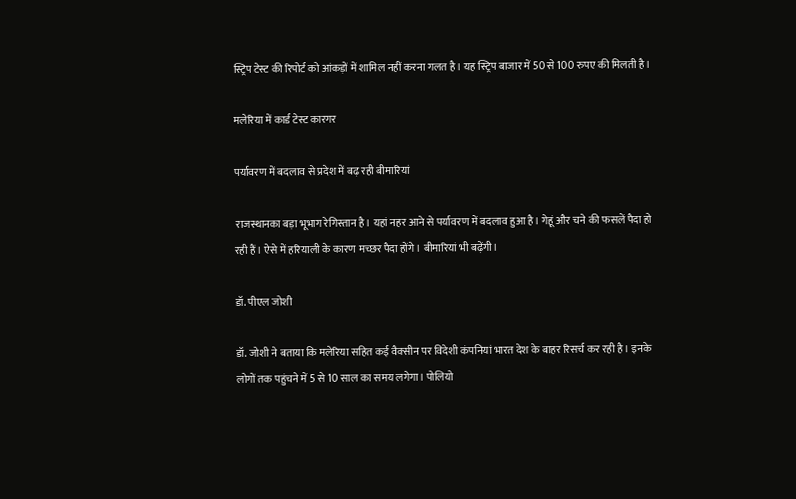स्ट्रिप टेस्ट की रिपोर्ट को आंकड़ों में शामिल नहीं करना गलत है। यह स्ट्रिप बाजार में 50 से 100 रुपए की मिलती है।

मलेरिया में कार्ड टेस्ट कारगर

पर्यावरण में बदलाव से प्रदेश में बढ़ रही बीमारियां

राजस्थानका बड़ा भूभाग रेगिस्तान है। यहां नहर आने से पर्यावरण में बदलाव हुआ है। गेहूं और चने की फसलें पैदा हो रही हैं। ऐसे में हरियाली के कारण मच्छर पैदा होंगे। बीमारियां भी बढ़ेंगी।

डॉ. पीएल जोशी

डॉ. जोशी ने बताया कि मलेरिया सहित कई वैक्सीन पर विदेशी कंपनियां भारत देश के बाहर रिसर्च कर रही है। इनके लोगों तक पहुंचने में 5 से 10 साल का समय लगेगा। पोलियो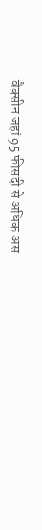वैक्सीन जहां 95 फीसदी से अधिक अस